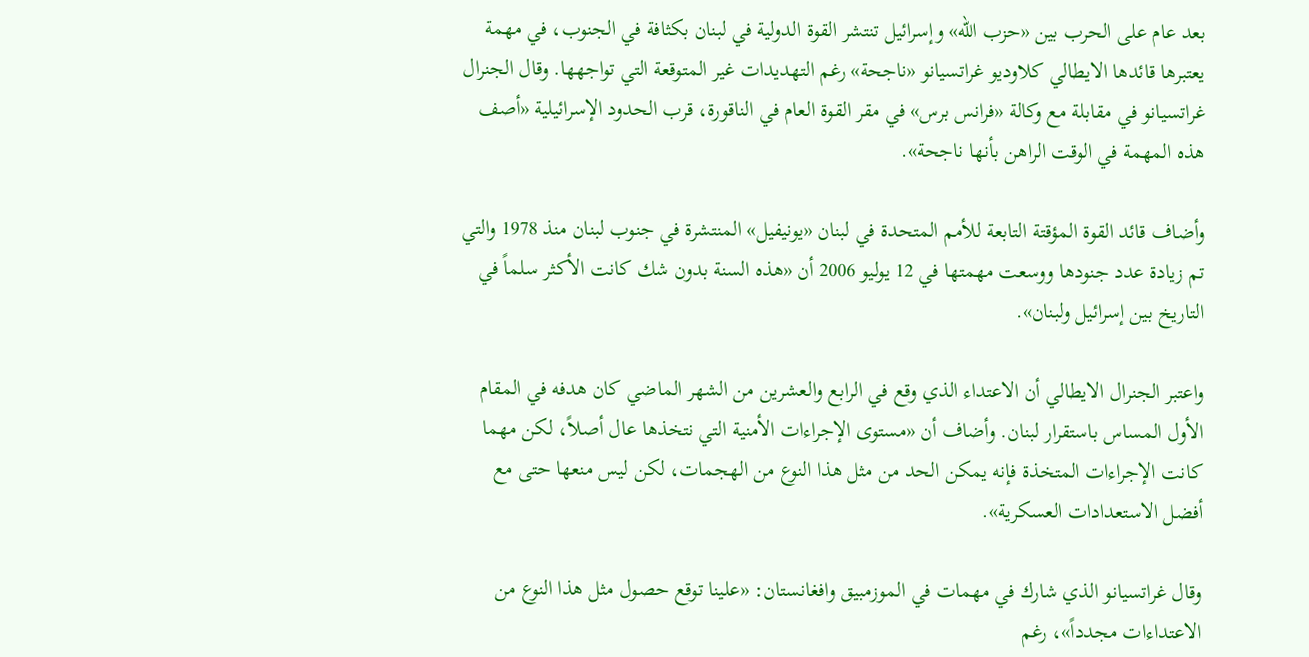بعد عام على الحرب بين «حزب الله» وإسرائيل تنتشر القوة الدولية في لبنان بكثافة في الجنوب، في مهمة يعتبرها قائدها الايطالي كلاوديو غراتسيانو «ناجحة» رغم التهديدات غير المتوقعة التي تواجهها. وقال الجنرال غراتسيانو في مقابلة مع وكالة «فرانس برس» في مقر القوة العام في الناقورة، قرب الحدود الإسرائيلية «أصف هذه المهمة في الوقت الراهن بأنها ناجحة».

وأضاف قائد القوة المؤقتة التابعة للأمم المتحدة في لبنان «يونيفيل» المنتشرة في جنوب لبنان منذ 1978 والتي تم زيادة عدد جنودها ووسعت مهمتها في 12 يوليو 2006 أن «هذه السنة بدون شك كانت الأكثر سلماً في التاريخ بين إسرائيل ولبنان».

واعتبر الجنرال الايطالي أن الاعتداء الذي وقع في الرابع والعشرين من الشهر الماضي كان هدفه في المقام الأول المساس باستقرار لبنان. وأضاف أن «مستوى الإجراءات الأمنية التي نتخذها عال أصلاً، لكن مهما كانت الإجراءات المتخذة فإنه يمكن الحد من مثل هذا النوع من الهجمات، لكن ليس منعها حتى مع أفضل الاستعدادات العسكرية».

وقال غراتسيانو الذي شارك في مهمات في الموزمبيق وافغانستان: «علينا توقع حصول مثل هذا النوع من الاعتداءات مجدداً»، رغم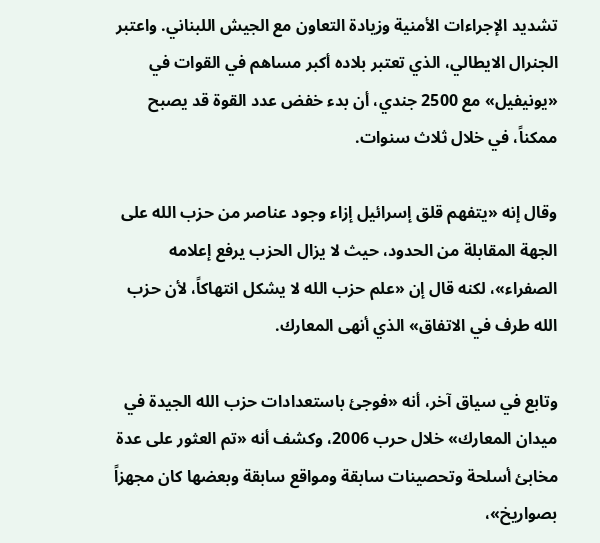تشديد الإجراءات الأمنية وزيادة التعاون مع الجيش اللبناني. واعتبر الجنرال الايطالي، الذي تعتبر بلاده أكبر مساهم في القوات في «يونيفيل» مع 2500 جندي، أن بدء خفض عدد القوة قد يصبح ممكناً، في خلال ثلاث سنوات.

وقال إنه «يتفهم قلق إسرائيل إزاء وجود عناصر من حزب الله على الجهة المقابلة من الحدود، حيث لا يزال الحزب يرفع إعلامه الصفراء»، لكنه قال إن «علم حزب الله لا يشكل انتهاكاً، لأن حزب الله طرف في الاتفاق» الذي أنهى المعارك.

وتابع في سياق آخر، أنه «فوجئ باستعدادات حزب الله الجيدة في ميدان المعارك» خلال حرب 2006، وكشف أنه «تم العثور على عدة مخابئ أسلحة وتحصينات سابقة ومواقع سابقة وبعضها كان مجهزاً بصواريخ»،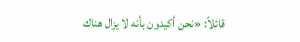قائلاً: «نحن أكيدون بأنه لا يزال هناك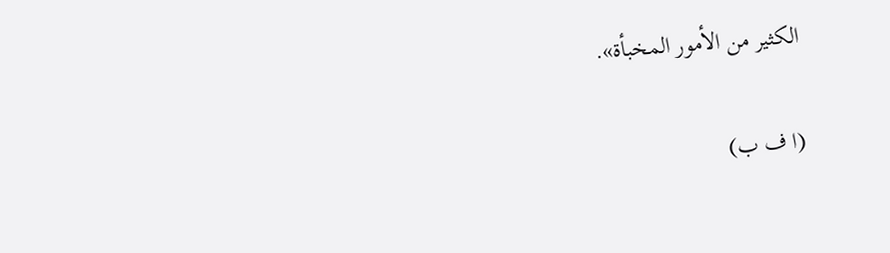الكثير من الأمور المخبأة».

(ا ف ب)